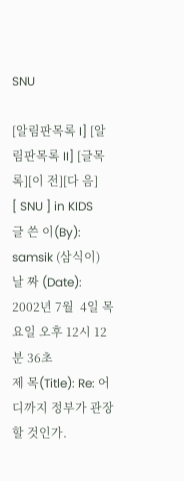SNU

[알림판목록 I] [알림판목록 II] [글목록][이 전][다 음]
[ SNU ] in KIDS
글 쓴 이(By): samsik (삼식이)
날 짜 (Date): 2002년 7월  4일 목요일 오후 12시 12분 36초
제 목(Title): Re: 어디까지 정부가 관장할 것인가.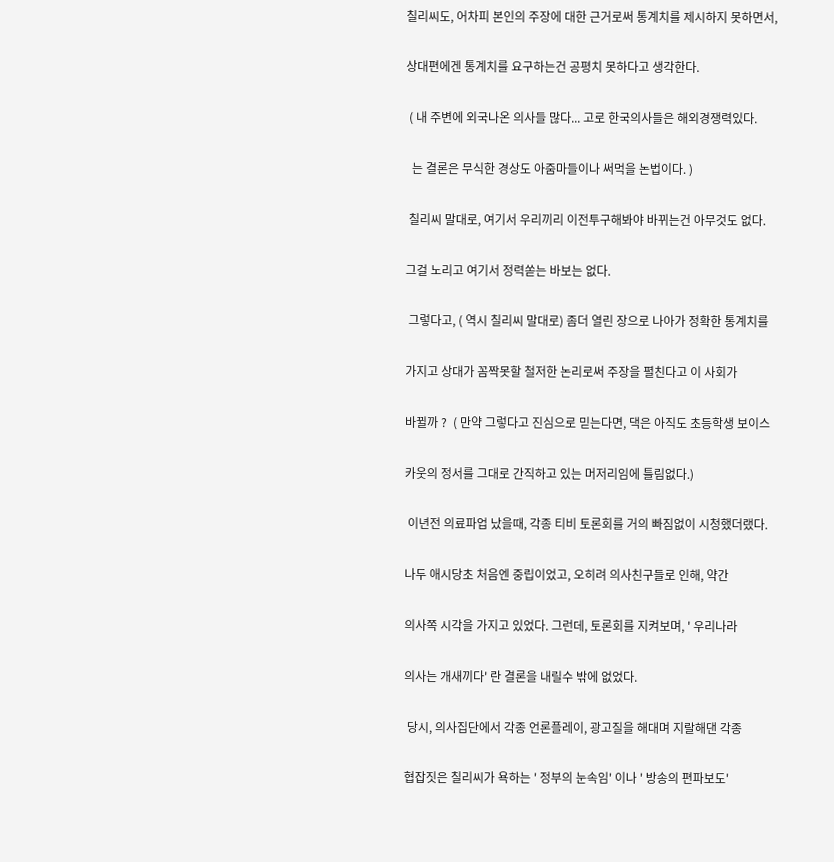칠리씨도, 어차피 본인의 주장에 대한 근거로써 통계치를 제시하지 못하면서,

상대편에겐 통계치를 요구하는건 공평치 못하다고 생각한다.

 ( 내 주변에 외국나온 의사들 많다... 고로 한국의사들은 해외경쟁력있다.

  는 결론은 무식한 경상도 아줌마들이나 써먹을 논법이다. )

 칠리씨 말대로, 여기서 우리끼리 이전투구해봐야 바뀌는건 아무것도 없다.

그걸 노리고 여기서 정력쏟는 바보는 없다.

 그렇다고, ( 역시 칠리씨 말대로) 좀더 열린 장으로 나아가 정확한 통계치를

가지고 상대가 꼼짝못할 철저한 논리로써 주장을 펼친다고 이 사회가

바뀔까 ?  ( 만약 그렇다고 진심으로 믿는다면, 댁은 아직도 초등학생 보이스

카웃의 정서를 그대로 간직하고 있는 머저리임에 틀림없다.)

 이년전 의료파업 났을때, 각종 티비 토론회를 거의 빠짐없이 시청했더랬다.

나두 애시당초 처음엔 중립이었고, 오히려 의사친구들로 인해, 약간

의사쪽 시각을 가지고 있었다. 그런데, 토론회를 지켜보며, ' 우리나라

의사는 개새끼다' 란 결론을 내릴수 밖에 없었다.

 당시, 의사집단에서 각종 언론플레이, 광고질을 해대며 지랄해댄 각종

협잡짓은 칠리씨가 욕하는 ' 정부의 눈속임' 이나 ' 방송의 편파보도'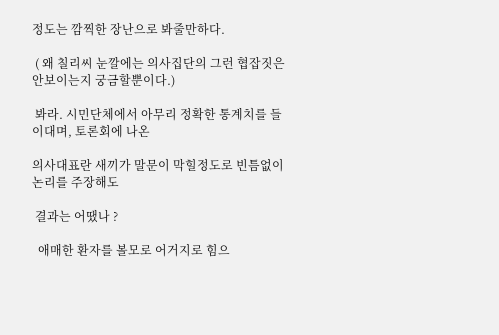정도는 깜찍한 장난으로 봐줄만하다.

 ( 왜 칠리씨 눈깔에는 의사집단의 그런 협잡짓은 안보이는지 궁금할뿐이다.)

 봐라. 시민단체에서 아무리 정확한 통계치를 들이대며, 토론회에 나온

의사대표란 새끼가 말문이 막힐정도로 빈틈없이 논리를 주장해도

 결과는 어땠나 ?

  애매한 환자를 볼모로 어거지로 힘으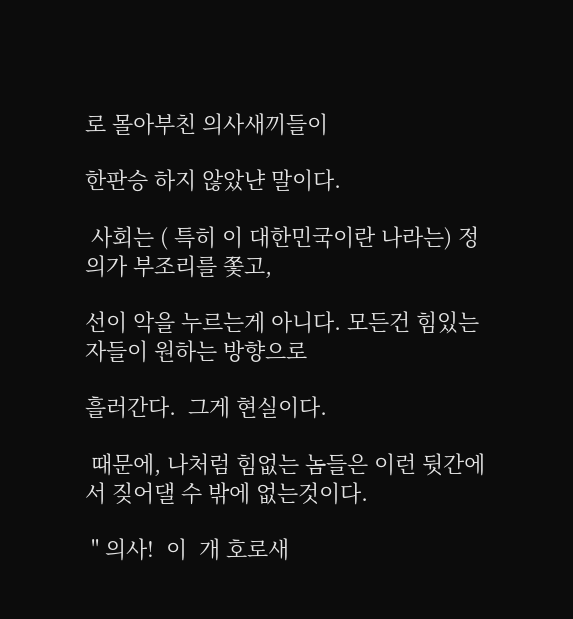로 몰아부친 의사새끼들이

한판승 하지 않았냔 말이다.

 사회는 ( 특히 이 대한민국이란 나라는) 정의가 부조리를 쫓고,

선이 악을 누르는게 아니다. 모든건 힘있는 자들이 원하는 방향으로

흘러간다.  그게 현실이다.

 때문에, 나처럼 힘없는 놈들은 이런 뒷간에서 짖어댈 수 밖에 없는것이다.

 " 의사!  이  개 호로새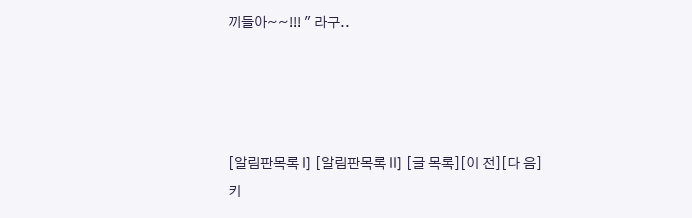끼들아~~!!! " 라구..




[알림판목록 I] [알림판목록 II] [글 목록][이 전][다 음]
키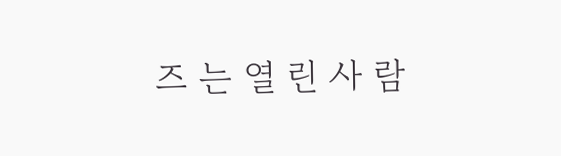즈 는 열 린 사 람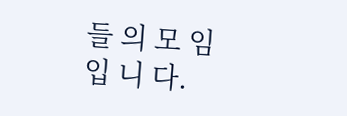들 의 모 임 입 니 다.